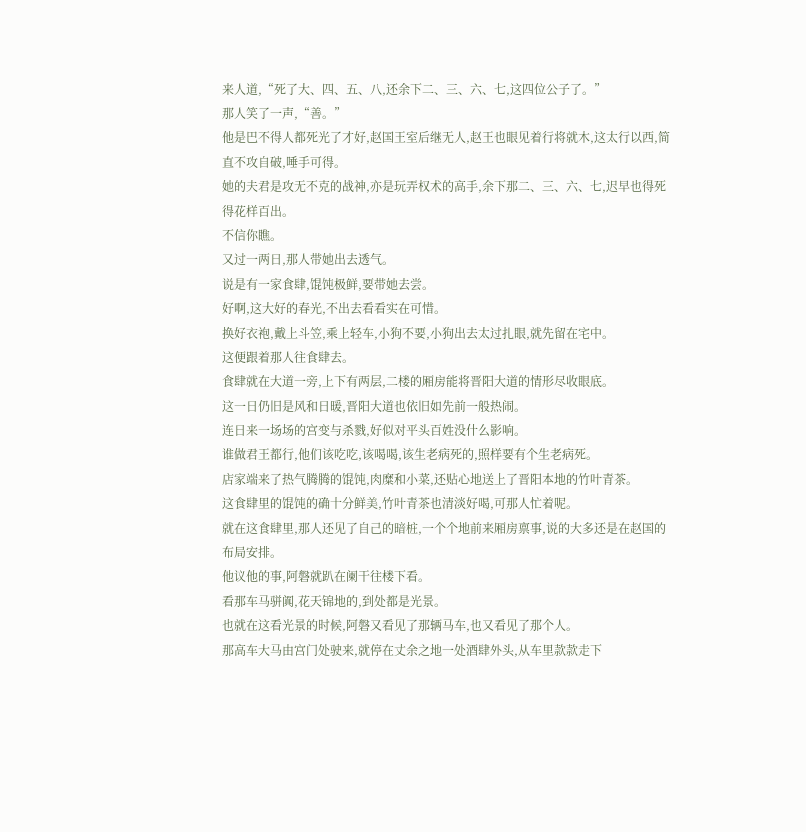来人道,“死了大、四、五、八,还余下二、三、六、七,这四位公子了。”
那人笑了一声,“善。”
他是巴不得人都死光了才好,赵国王室后继无人,赵王也眼见着行将就木,这太行以西,简直不攻自破,唾手可得。
她的夫君是攻无不克的战神,亦是玩弄权术的高手,余下那二、三、六、七,迟早也得死得花样百出。
不信你瞧。
又过一两日,那人带她出去透气。
说是有一家食肆,馄饨极鲜,要带她去尝。
好啊,这大好的春光,不出去看看实在可惜。
换好衣袍,戴上斗笠,乘上轻车,小狗不要,小狗出去太过扎眼,就先留在宅中。
这便跟着那人往食肆去。
食肆就在大道一旁,上下有两层,二楼的厢房能将晋阳大道的情形尽收眼底。
这一日仍旧是风和日暖,晋阳大道也依旧如先前一般热闹。
连日来一场场的宫变与杀戮,好似对平头百姓没什么影响。
谁做君王都行,他们该吃吃,该喝喝,该生老病死的,照样要有个生老病死。
店家端来了热气腾腾的馄饨,肉糜和小菜,还贴心地送上了晋阳本地的竹叶青茶。
这食肆里的馄饨的确十分鲜美,竹叶青茶也清淡好喝,可那人忙着呢。
就在这食肆里,那人还见了自己的暗桩,一个个地前来厢房禀事,说的大多还是在赵国的布局安排。
他议他的事,阿磐就趴在阑干往楼下看。
看那车马骈阗,花天锦地的,到处都是光景。
也就在这看光景的时候,阿磐又看见了那辆马车,也又看见了那个人。
那高车大马由宫门处驶来,就停在丈余之地一处酒肆外头,从车里款款走下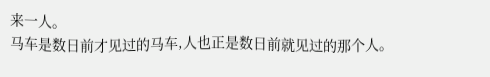来一人。
马车是数日前才见过的马车,人也正是数日前就见过的那个人。